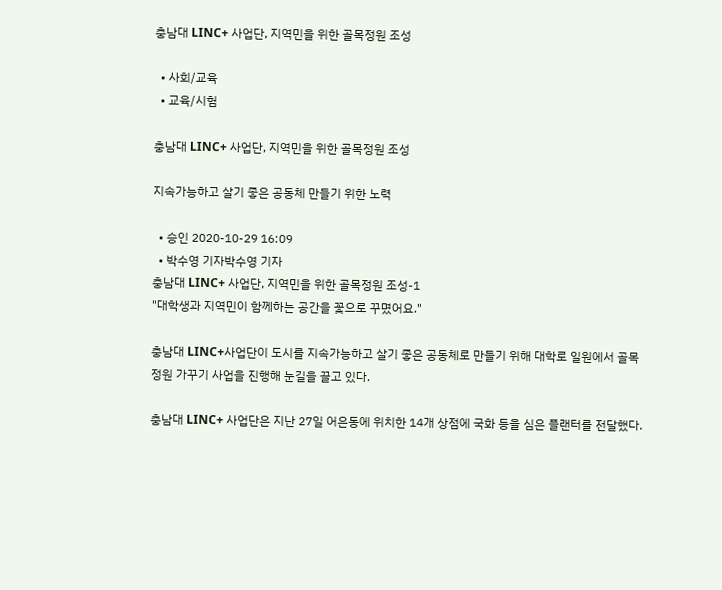충남대 LINC+ 사업단, 지역민을 위한 골목정원 조성

  • 사회/교육
  • 교육/시험

충남대 LINC+ 사업단, 지역민을 위한 골목정원 조성

지속가능하고 살기 좋은 공동체 만들기 위한 노력

  • 승인 2020-10-29 16:09
  • 박수영 기자박수영 기자
충남대 LINC+ 사업단, 지역민을 위한 골목정원 조성-1
"대학생과 지역민이 함께하는 공간을 꽃으로 꾸몄어요."

충남대 LINC+사업단이 도시를 지속가능하고 살기 좋은 공동체로 만들기 위해 대학로 일원에서 골목정원 가꾸기 사업을 진행해 눈길을 끌고 있다.

충남대 LINC+ 사업단은 지난 27일 어은동에 위치한 14개 상점에 국화 등을 심은 플랜터를 전달했다.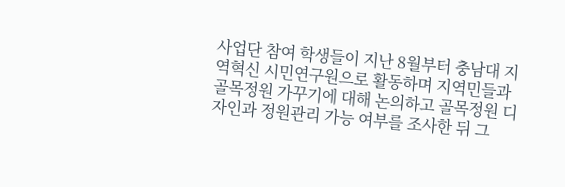사업단 참여 학생들이 지난 8월부터 충남대 지역혁신 시민연구원으로 활동하며 지역민들과 골목정원 가꾸기에 대해 논의하고 골목정원 디자인과 정원관리 가능 여부를 조사한 뒤 그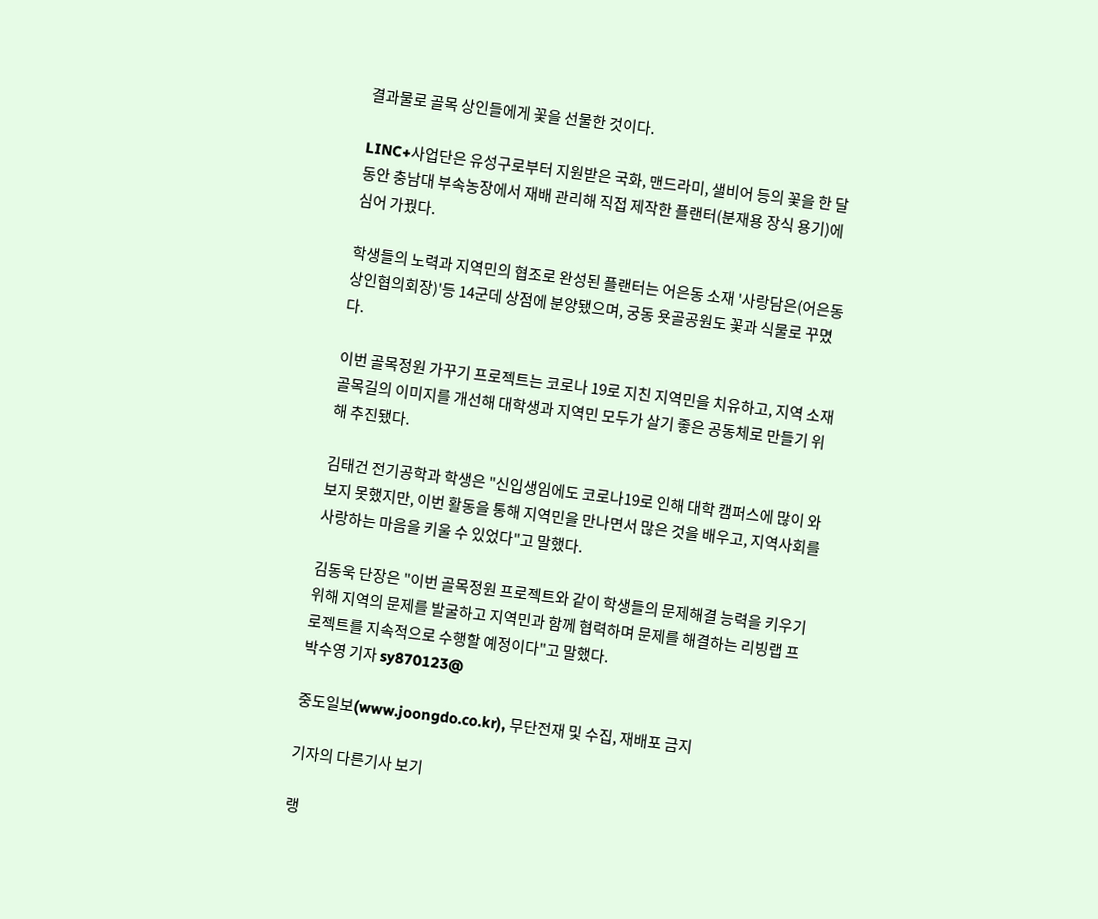결과물로 골목 상인들에게 꽃을 선물한 것이다.

LINC+사업단은 유성구로부터 지원받은 국화, 맨드라미, 샐비어 등의 꽃을 한 달 동안 충남대 부속농장에서 재배 관리해 직접 제작한 플랜터(분재용 장식 용기)에 심어 가꿨다.

학생들의 노력과 지역민의 협조로 완성된 플랜터는 어은동 소재 '사랑담은(어은동상인협의회장)'등 14군데 상점에 분양됐으며, 궁동 욧골공원도 꽃과 식물로 꾸몄다.

이번 골목정원 가꾸기 프로젝트는 코로나 19로 지친 지역민을 치유하고, 지역 소재 골목길의 이미지를 개선해 대학생과 지역민 모두가 살기 좋은 공동체로 만들기 위해 추진됐다.

김태건 전기공학과 학생은 "신입생임에도 코로나19로 인해 대학 캠퍼스에 많이 와보지 못했지만, 이번 활동을 통해 지역민을 만나면서 많은 것을 배우고, 지역사회를 사랑하는 마음을 키울 수 있었다"고 말했다.

김동욱 단장은 "이번 골목정원 프로젝트와 같이 학생들의 문제해결 능력을 키우기 위해 지역의 문제를 발굴하고 지역민과 함께 협력하며 문제를 해결하는 리빙랩 프로젝트를 지속적으로 수행할 예정이다"고 말했다.
박수영 기자 sy870123@

중도일보(www.joongdo.co.kr), 무단전재 및 수집, 재배포 금지

기자의 다른기사 보기

랭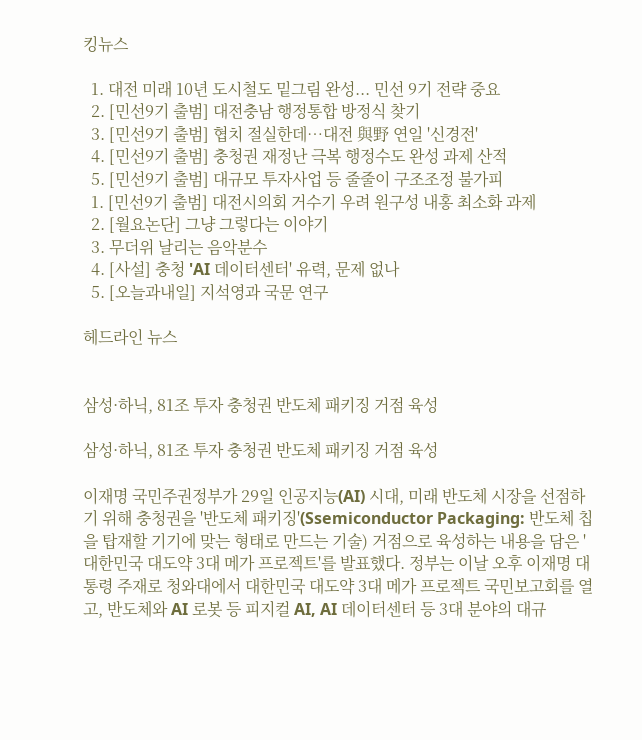킹뉴스

  1. 대전 미래 10년 도시철도 밑그림 완성... 민선 9기 전략 중요
  2. [민선9기 출범] 대전충남 행정통합 방정식 찾기
  3. [민선9기 출범] 협치 절실한데…대전 與野 연일 '신경전'
  4. [민선9기 출범] 충청권 재정난 극복 행정수도 완성 과제 산적
  5. [민선9기 출범] 대규모 투자사업 등 줄줄이 구조조정 불가피
  1. [민선9기 출범] 대전시의회 거수기 우려 원구성 내홍 최소화 과제
  2. [월요논단] 그냥 그렇다는 이야기
  3. 무더위 날리는 음악분수
  4. [사설] 충청 'AI 데이터센터' 유력, 문제 없나
  5. [오늘과내일] 지석영과 국문 연구

헤드라인 뉴스


삼성·하닉, 81조 투자 충청권 반도체 패키징 거점 육성

삼성·하닉, 81조 투자 충청권 반도체 패키징 거점 육성

이재명 국민주권정부가 29일 인공지능(AI) 시대, 미래 반도체 시장을 선점하기 위해 충청권을 '반도체 패키징'(Ssemiconductor Packaging: 반도체 칩을 탑재할 기기에 맞는 형태로 만드는 기술) 거점으로 육성하는 내용을 담은 '대한민국 대도약 3대 메가 프로젝트'를 발표했다. 정부는 이날 오후 이재명 대통령 주재로 청와대에서 대한민국 대도약 3대 메가 프로젝트 국민보고회를 열고, 반도체와 AI 로봇 등 피지컬 AI, AI 데이터센터 등 3대 분야의 대규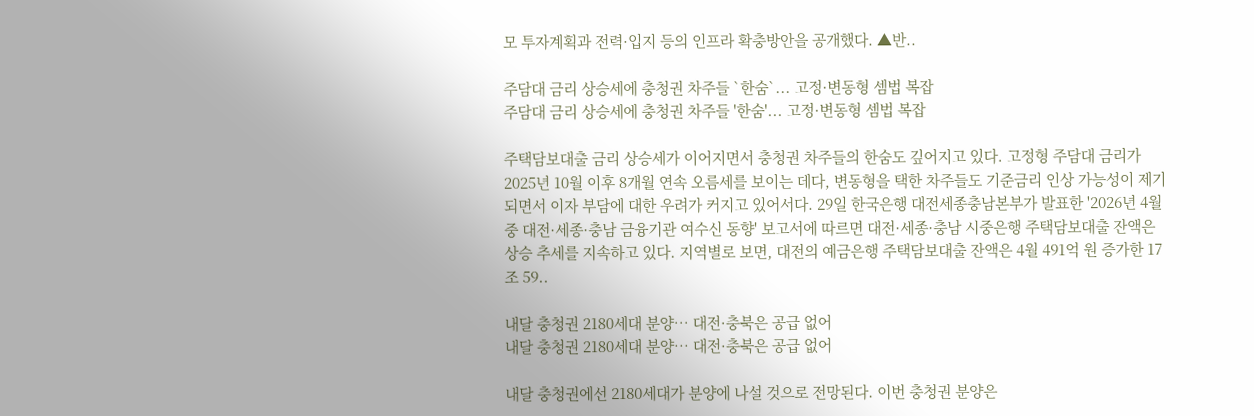모 투자계획과 전력·입지 등의 인프라 확충방안을 공개했다. ▲반..

주담대 금리 상승세에 충청권 차주들 `한숨`... 고정·변동형 셈법 복잡
주담대 금리 상승세에 충청권 차주들 '한숨'... 고정·변동형 셈법 복잡

주택담보대출 금리 상승세가 이어지면서 충청권 차주들의 한숨도 깊어지고 있다. 고정형 주담대 금리가 2025년 10월 이후 8개월 연속 오름세를 보이는 데다, 변동형을 택한 차주들도 기준금리 인상 가능성이 제기되면서 이자 부담에 대한 우려가 커지고 있어서다. 29일 한국은행 대전세종충남본부가 발표한 '2026년 4월 중 대전·세종·충남 금융기관 여수신 동향' 보고서에 따르면 대전·세종·충남 시중은행 주택담보대출 잔액은 상승 추세를 지속하고 있다. 지역별로 보면, 대전의 예금은행 주택담보대출 잔액은 4월 491억 원 증가한 17조 59..

내달 충청권 2180세대 분양… 대전·충북은 공급 없어
내달 충청권 2180세대 분양… 대전·충북은 공급 없어

내달 충청권에선 2180세대가 분양에 나설 것으로 전망된다. 이번 충청권 분양은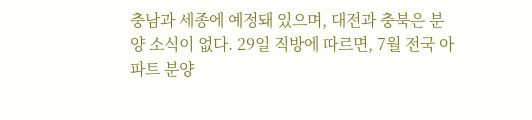충남과 세종에 예정돼 있으며, 대전과 충북은 분양 소식이 없다. 29일 직방에 따르면, 7월 전국 아파트 분양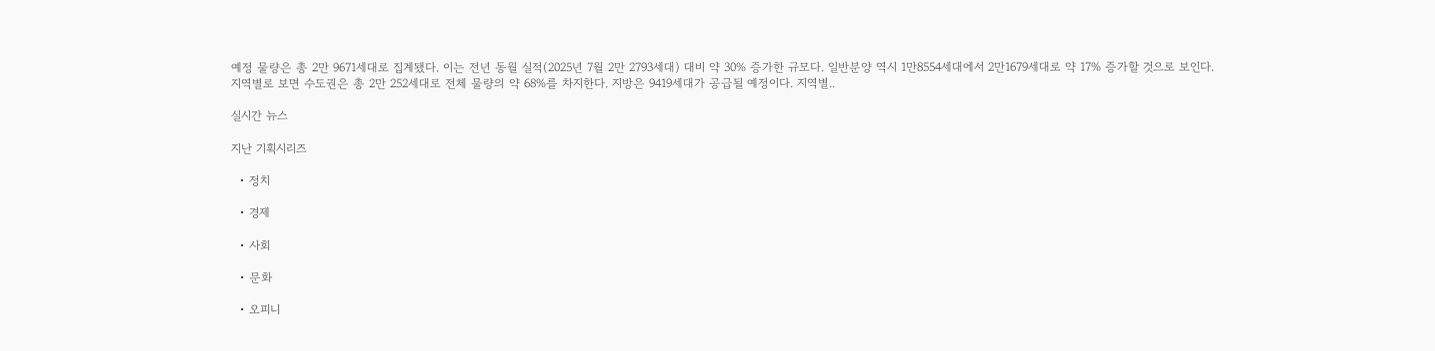예정 물량은 총 2만 9671세대로 집계됐다. 이는 전년 동월 실적(2025년 7월 2만 2793세대) 대비 약 30% 증가한 규모다. 일반분양 역시 1만8554세대에서 2만1679세대로 약 17% 증가할 것으로 보인다. 지역별로 보면 수도권은 총 2만 252세대로 전체 물량의 약 68%를 차지한다. 지방은 9419세대가 공급될 예정이다. 지역별..

실시간 뉴스

지난 기획시리즈

  • 정치

  • 경제

  • 사회

  • 문화

  • 오피니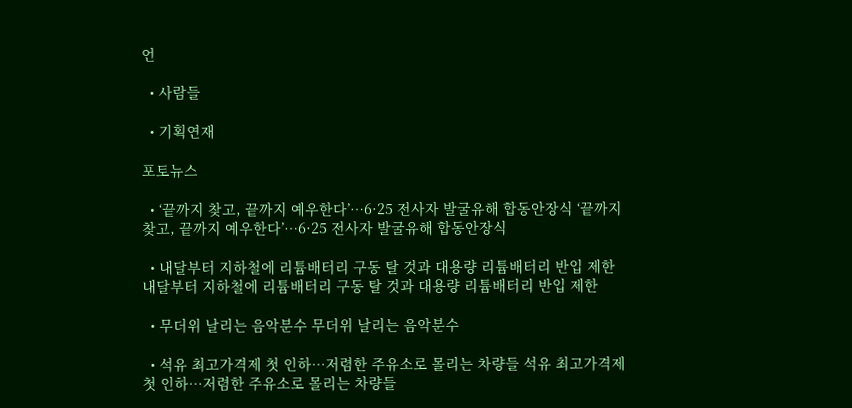언

  • 사람들

  • 기획연재

포토뉴스

  • ‘끝까지 찾고, 끝까지 예우한다’…6·25 전사자 발굴유해 합동안장식 ‘끝까지 찾고, 끝까지 예우한다’…6·25 전사자 발굴유해 합동안장식

  • 내달부터 지하철에 리튬배터리 구동 탈 것과 대용량 리튬배터리 반입 제한 내달부터 지하철에 리튬배터리 구동 탈 것과 대용량 리튬배터리 반입 제한

  • 무더위 날리는 음악분수 무더위 날리는 음악분수

  • 석유 최고가격제 첫 인하…저렴한 주유소로 몰리는 차량들 석유 최고가격제 첫 인하…저렴한 주유소로 몰리는 차량들